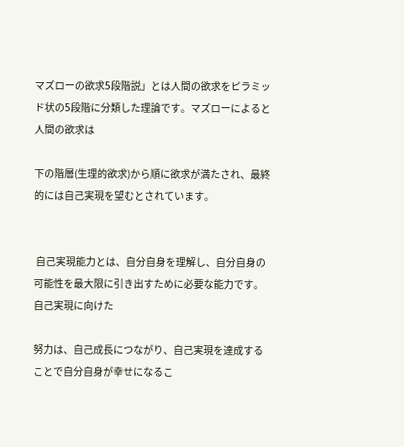マズローの欲求5段階説」とは人間の欲求をピラミッド状の5段階に分類した理論です。マズローによると人間の欲求は

下の階層(生理的欲求)から順に欲求が満たされ、最終的には自己実現を望むとされています。


 自己実現能力とは、自分自身を理解し、自分自身の可能性を最大限に引き出すために必要な能力です。自己実現に向けた

努力は、自己成長につながり、自己実現を達成することで自分自身が幸せになるこ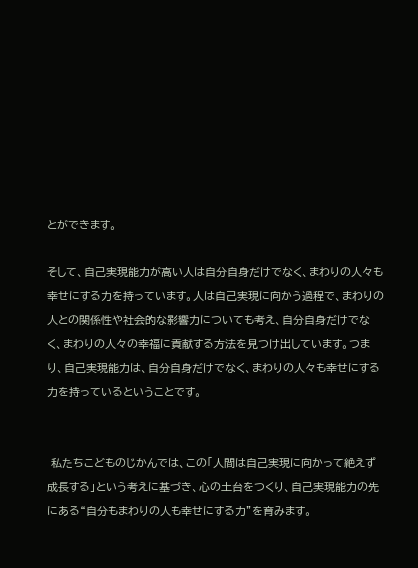とができます。

そして、自己実現能力が高い人は自分自身だけでなく、まわりの人々も幸せにする力を持っています。人は自己実現に向かう過程で、まわりの人との関係性や社会的な影響力についても考え、自分自身だけでなく、まわりの人々の幸福に貢献する方法を見つけ出しています。つまり、自己実現能力は、自分自身だけでなく、まわりの人々も幸せにする力を持っているということです。


 私たちこどものじかんでは、この「人間は自己実現に向かって絶えず成長する」という考えに基づき、心の土台をつくり、自己実現能力の先にある“自分もまわりの人も幸せにする力”を育みます。